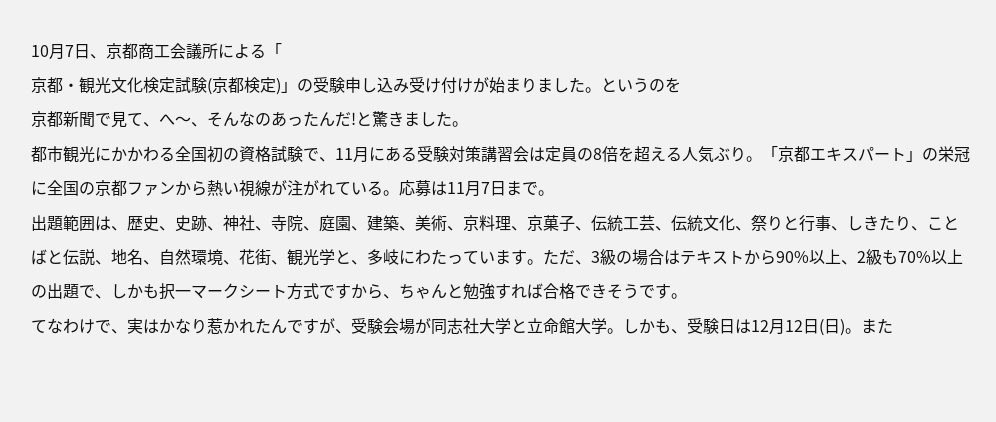10月7日、京都商工会議所による「
京都・観光文化検定試験(京都検定)」の受験申し込み受け付けが始まりました。というのを
京都新聞で見て、へ〜、そんなのあったんだ!と驚きました。
都市観光にかかわる全国初の資格試験で、11月にある受験対策講習会は定員の8倍を超える人気ぶり。「京都エキスパート」の栄冠に全国の京都ファンから熱い視線が注がれている。応募は11月7日まで。
出題範囲は、歴史、史跡、神社、寺院、庭園、建築、美術、京料理、京菓子、伝統工芸、伝統文化、祭りと行事、しきたり、ことばと伝説、地名、自然環境、花街、観光学と、多岐にわたっています。ただ、3級の場合はテキストから90%以上、2級も70%以上の出題で、しかも択一マークシート方式ですから、ちゃんと勉強すれば合格できそうです。
てなわけで、実はかなり惹かれたんですが、受験会場が同志社大学と立命館大学。しかも、受験日は12月12日(日)。また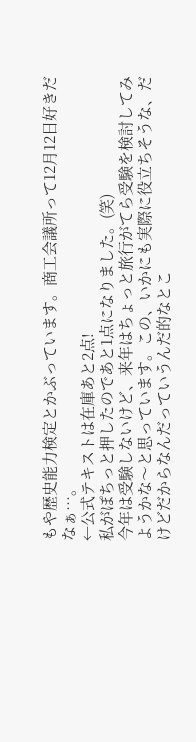もや歴史能力検定とかぶっています。商工会議所って12月12日好きだなぁ…。
←公式テキストは在庫あと2点!
私がぽちっと押したのであと1点になりました。(笑)
今年は受験しないけど、来年はちょっと旅行がてら受験を検討してみようかな〜と思っています。この、いかにも実際に役立ちそうな、だけどだからなんだっていうんだ的なとこ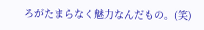ろがたまらなく魅力なんだもの。(笑)